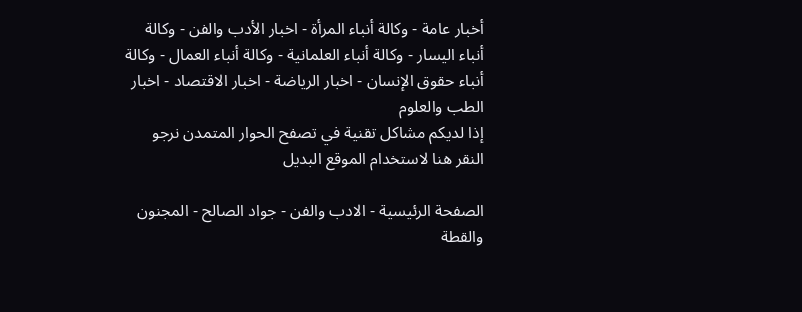أخبار عامة - وكالة أنباء المرأة - اخبار الأدب والفن - وكالة أنباء اليسار - وكالة أنباء العلمانية - وكالة أنباء العمال - وكالة أنباء حقوق الإنسان - اخبار الرياضة - اخبار الاقتصاد - اخبار الطب والعلوم
إذا لديكم مشاكل تقنية في تصفح الحوار المتمدن نرجو النقر هنا لاستخدام الموقع البديل

الصفحة الرئيسية - الادب والفن - جواد الصالح - المجنون والقطة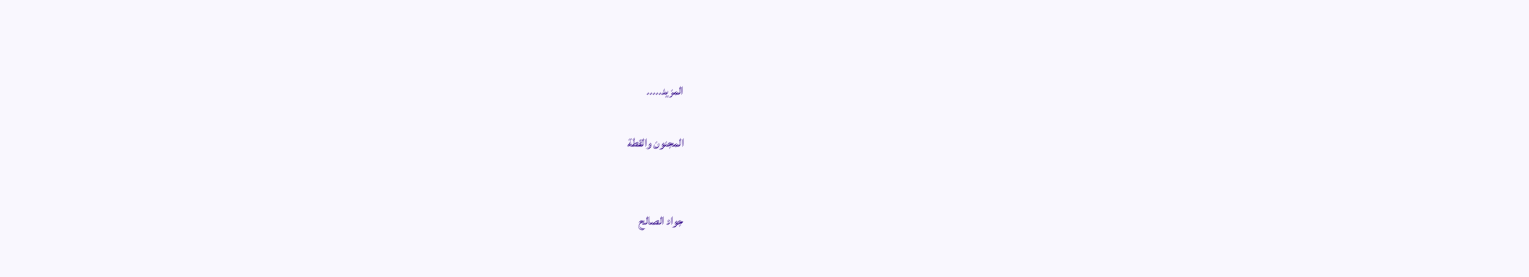المزيد.....

المجنون والقطة


جواد الصالح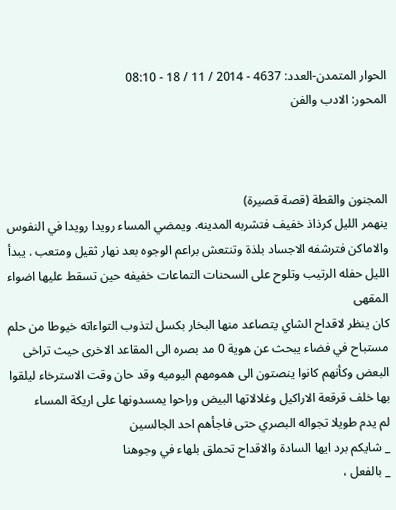الحوار المتمدن-العدد: 4637 - 2014 / 11 / 18 - 08:10
المحور: الادب والفن



المجنون والقطة (قصة قصيرة)
ينهمر الليل كرذاذ خفيف فتشربه المدينه. ويمضي المساء رويدا رويدا في النفوس والاماكن فترشفه الاجساد بلذة وتنتعش براعم الوجوه بعد نهار ثقيل ومتعب . يبدأ الليل حفله الرتيب وتلوح على السحنات التماعات خفيفه حين تسقط عليها اضواء المقهى
كان ينظر لاقداح الشاي يتصاعد منها البخار بكسل لتذوب التواءاته خيوطا من حلم مستباح في فضاء يبحث عن هوية 0 مد بصره الى المقاعد الاخرى حيث تراخى البعض وكأنهم كانوا ينصتون الى همومهم اليوميه وقد حان وقت الاسترخاء ليلقوا بها خلف قرقعة الاراكيل وغلالاتها البيض وراحوا يمسدونها على اريكة المساء
لم يدم طويلا تجواله البصري حتى فاجأهم احد الجالسين
_ شايكم برد ايها السادة والاقداح تحملق بلهاء في وجوهنا
_ بالفعل ،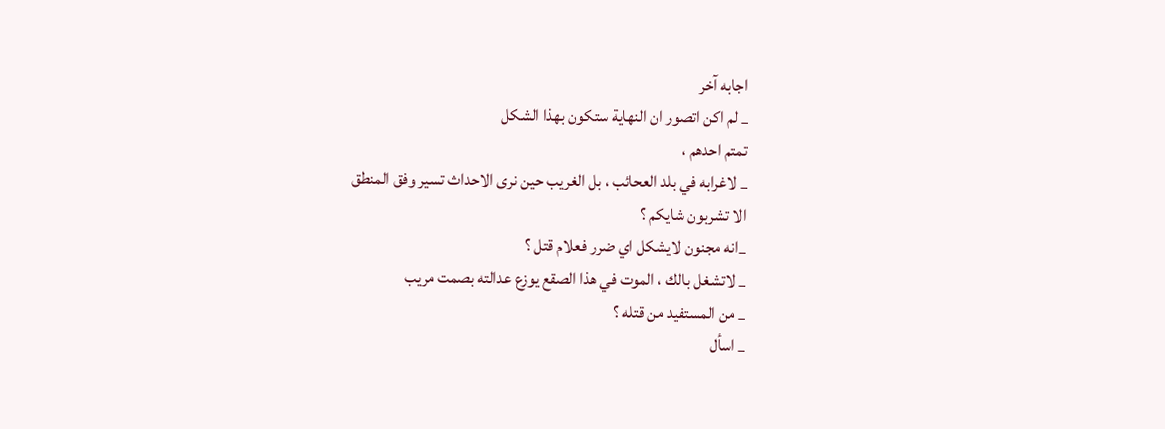اجابه آخر
_ لم اكن اتصور ان النهاية ستكون بهذا الشكل
تمتم احدهم ،
_ لاغرابه في بلد العحائب ، بل الغريب حين نرى الاحداث تسير وفق المنطق
الا تشربون شايكم ؟
_انه مجنون لايشكل اي ضرر فعلام قتل ؟
_ لاتشغل بالك ، الموت في هذا الصقع يوزع عدالته بصمت مريب
_ من المستفيد من قتله ؟
_ اسأل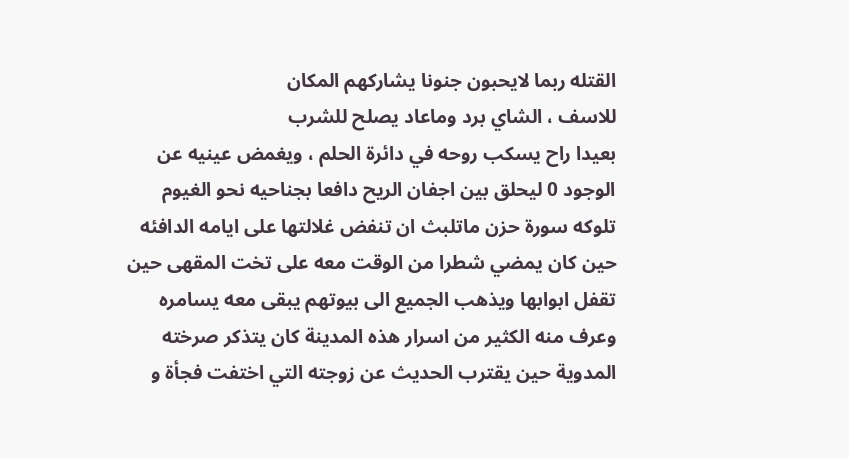القتله ربما لايحبون جنونا يشاركهم المكان
للاسف ، الشاي برد وماعاد يصلح للشرب
بعيدا راح يسكب روحه في دائرة الحلم ، ويغمض عينيه عن الوجود 0 ليحلق بين اجفان الريح دافعا بجناحيه نحو الغيوم تلوكه سورة حزن ماتلبث ان تنفض غلالتها على ايامه الدافئه حين كان يمضي شطرا من الوقت معه على تخت المقهى حين تقفل ابوابها ويذهب الجميع الى بيوتهم يبقى معه يسامره وعرف منه الكثير من اسرار هذه المدينة كان يتذكر صرخته المدوية حين يقترب الحديث عن زوجته التي اختفت فجأة و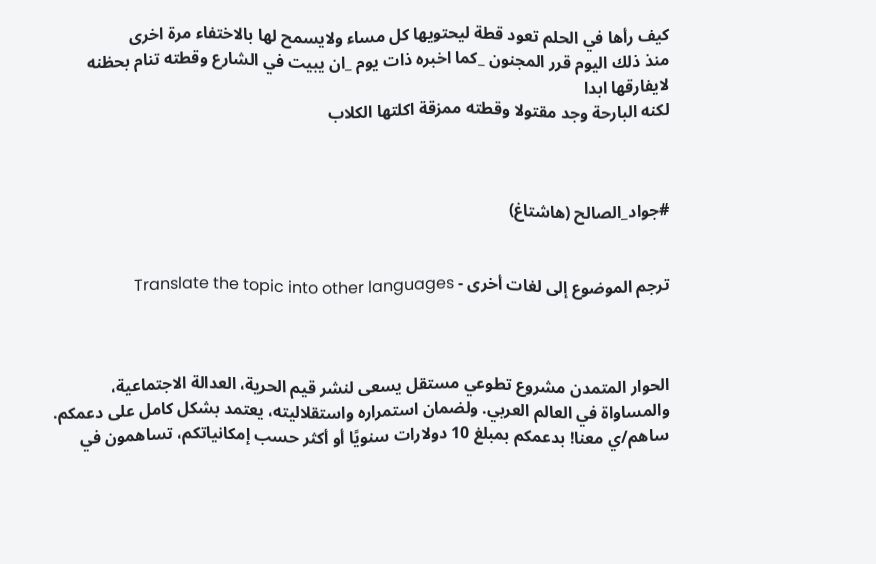كيف رأها في الحلم تعود قطة ليحتويها كل مساء ولايسمح لها بالاختفاء مرة اخرى
منذ ذلك اليوم قرر المجنون _كما اخبره ذات يوم _ان يبيت في الشارع وقطته تنام بحظنه لايفارقها ابدا
لكنه البارحة وجد مقتولا وقطته ممزقة اكلتها الكلاب



#جواد_الصالح (هاشتاغ)


ترجم الموضوع إلى لغات أخرى - Translate the topic into other languages



الحوار المتمدن مشروع تطوعي مستقل يسعى لنشر قيم الحرية، العدالة الاجتماعية، والمساواة في العالم العربي. ولضمان استمراره واستقلاليته، يعتمد بشكل كامل على دعمكم. ساهم/ي معنا! بدعمكم بمبلغ 10 دولارات سنويًا أو أكثر حسب إمكانياتكم، تساهمون في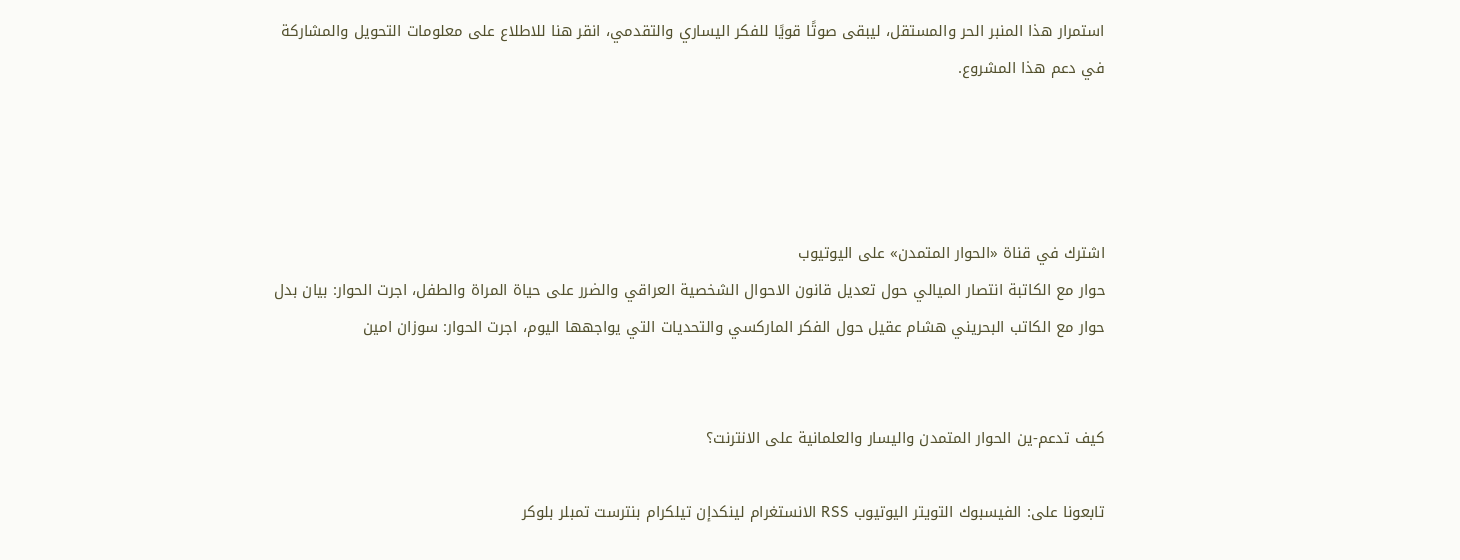استمرار هذا المنبر الحر والمستقل، ليبقى صوتًا قويًا للفكر اليساري والتقدمي، انقر هنا للاطلاع على معلومات التحويل والمشاركة في دعم هذا المشروع.




اشترك في قناة «الحوار المتمدن» على اليوتيوب
حوار مع الكاتبة انتصار الميالي حول تعديل قانون الاحوال الشخصية العراقي والضرر على حياة المراة والطفل، اجرت الحوار: بيان بدل
حوار مع الكاتب البحريني هشام عقيل حول الفكر الماركسي والتحديات التي يواجهها اليوم، اجرت الحوار: سوزان امين


كيف تدعم-ين الحوار المتمدن واليسار والعلمانية على الانترنت؟

تابعونا على: الفيسبوك التويتر اليوتيوب RSS الانستغرام لينكدإن تيلكرام بنترست تمبلر بلوكر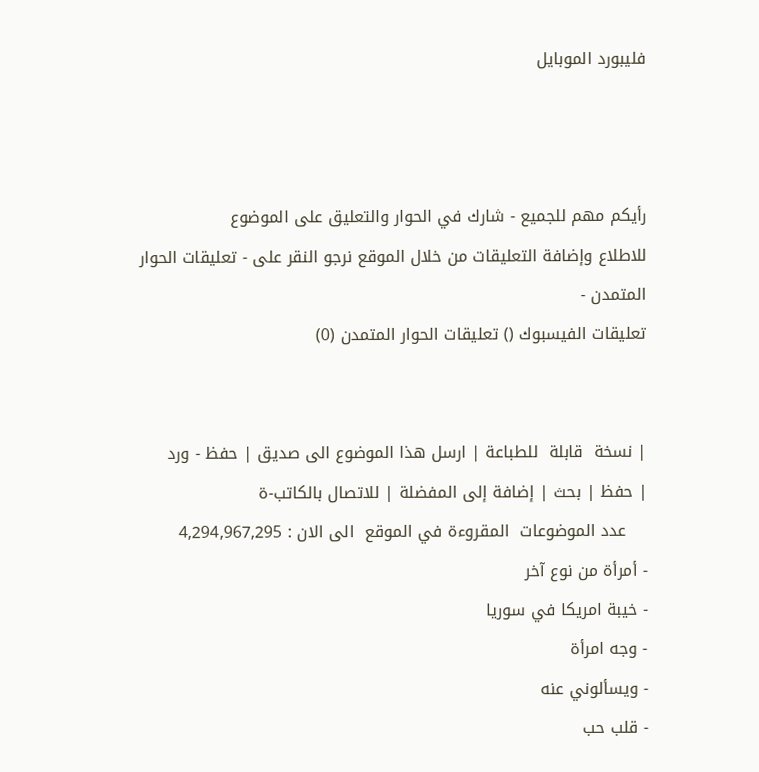فليبورد الموبايل



رأيكم مهم للجميع - شارك في الحوار والتعليق على الموضوع
للاطلاع وإضافة التعليقات من خلال الموقع نرجو النقر على - تعليقات الحوار المتمدن -
تعليقات الفيسبوك () تعليقات الحوار المتمدن (0)


| نسخة  قابلة  للطباعة | ارسل هذا الموضوع الى صديق | حفظ - ورد
| حفظ | بحث | إضافة إلى المفضلة | للاتصال بالكاتب-ة
    عدد الموضوعات  المقروءة في الموقع  الى الان : 4,294,967,295
- أمرأة من نوع آخر
- خيبة امريكا في سوريا
- وجه امرأة
- ويسألوني عنه
- قلب حب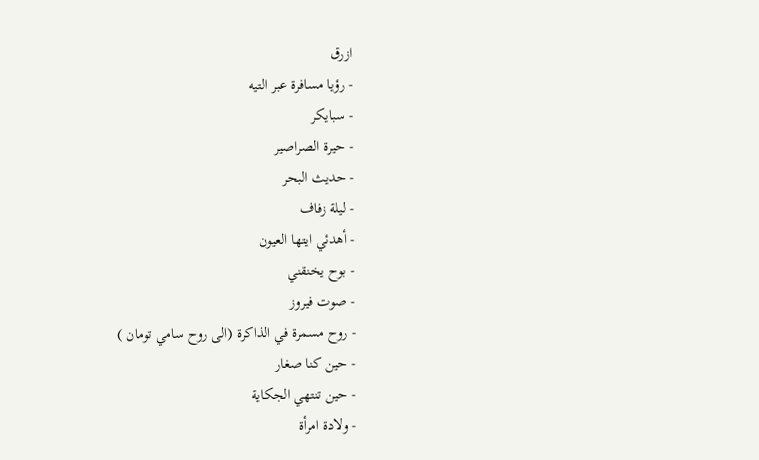ازرق
- رؤيا مسافرة عبر التيه
- سبايكر
- حيرة الصراصير
- حديث البحر
- ليلة زفاف
- أهدئي ايتها العيون
- بوح يخنقني
- صوت فيروز
- روح مسمرة في الذاكرة (الى روح سامي تومان )
- حين كنا صغار
- حين تنتهي الجكاية
- ولادة امرأة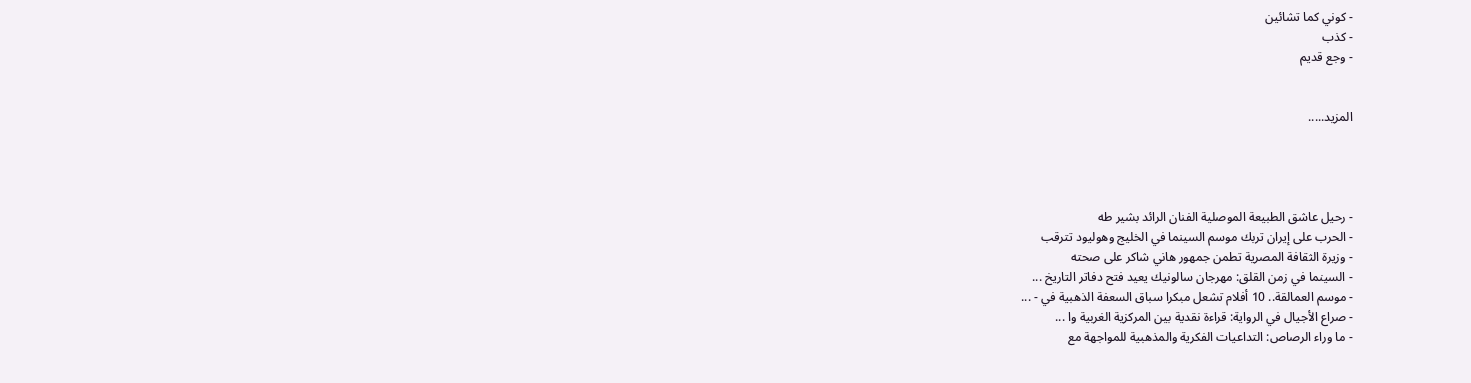- كوني كما تشائين
- كذب
- وجع قديم


المزيد.....




- رحيل عاشق الطبيعة الموصلية الفنان الرائد بشير طه
- الحرب على إيران تربك موسم السينما في الخليج وهوليود تترقب
- وزيرة الثقافة المصرية تطمن جمهور هاني شاكر على صحته
- السينما في زمن القلق: مهرجان سالونيك يعيد فتح دفاتر التاريخ ...
- موسم العمالقة.. 10 أفلام تشعل مبكرا سباق السعفة الذهبية في - ...
- صراع الأجيال في الرواية: قراءة نقدية بين المركزية الغربية وا ...
- ما وراء الرصاص: التداعيات الفكرية والمذهبية للمواجهة مع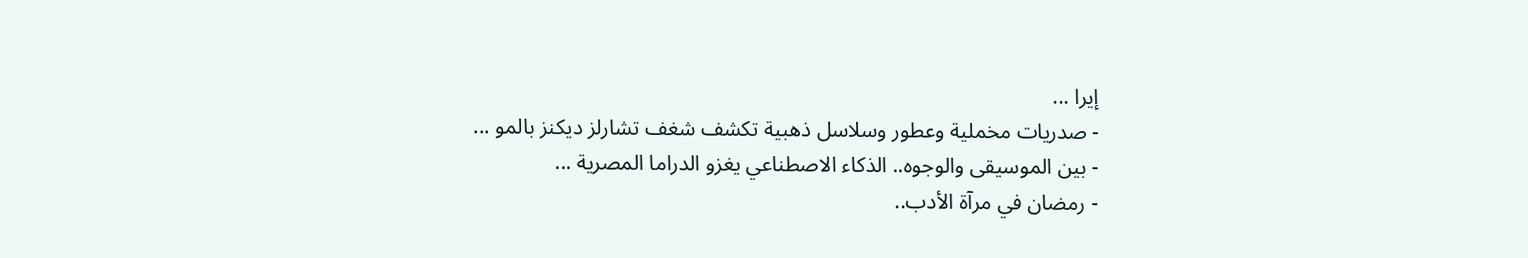إيرا ...
- صدريات مخملية وعطور وسلاسل ذهبية تكشف شغف تشارلز ديكنز بالمو ...
- بين الموسيقى والوجوه.. الذكاء الاصطناعي يغزو الدراما المصرية ...
- رمضان في مرآة الأدب..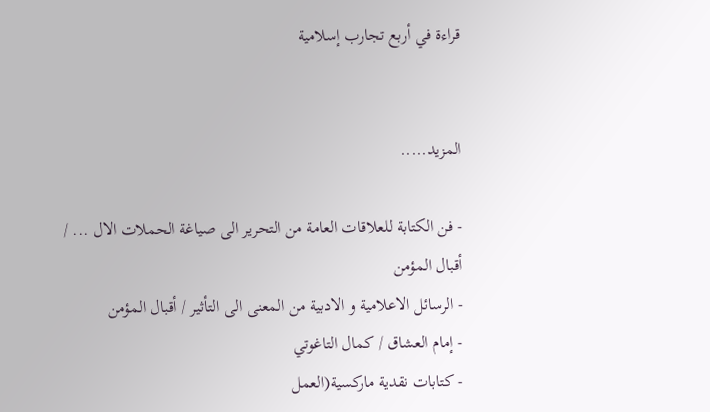قراءة في أربع تجارب إسلامية


المزيد.....

- فن الكتابة للعلاقات العامة من التحرير الى صياغة الحملات الال ... / أقبال المؤمن
- الرسائل الاعلامية و الادبية من المعنى الى التأثير / أقبال المؤمن
- إمام العشاق / كمال التاغوتي
- كتابات نقدية ماركسية(العمل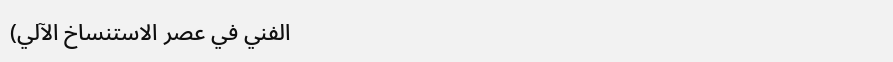الفني في عصر الاستنساخ الآلي)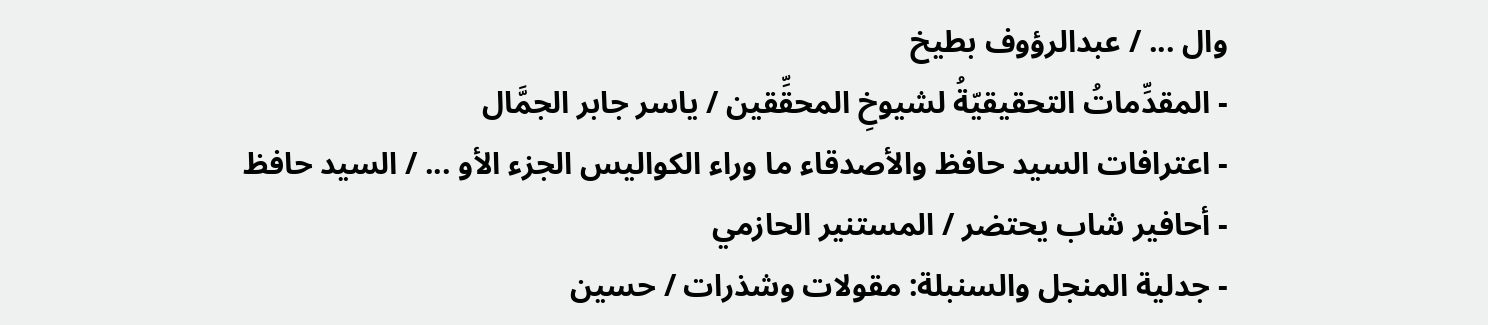وال ... / عبدالرؤوف بطيخ
- المقدِّماتُ التحقيقيّةُ لشيوخِ المحقِّقين / ياسر جابر الجمَّال
- اعترافات السيد حافظ والأصدقاء ما وراء الكواليس الجزء الأو ... / السيد حافظ
- أحافير شاب يحتضر / المستنير الحازمي
- جدلية المنجل والسنبلة: مقولات وشذرات / حسين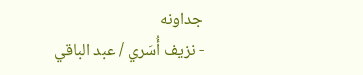جداونه
- نزيف أُسَري / عبد الباقي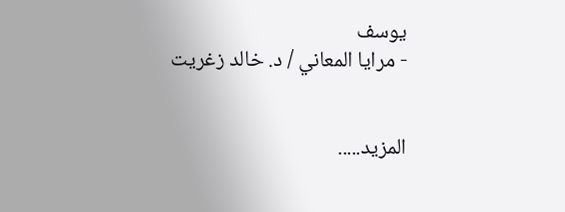يوسف
- مرايا المعاني / د. خالد زغريت


المزيد.....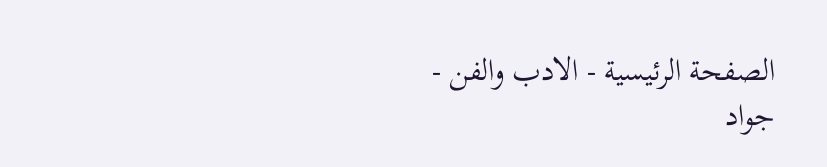الصفحة الرئيسية - الادب والفن - جواد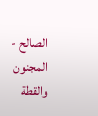الصالح - المجنون والقطة